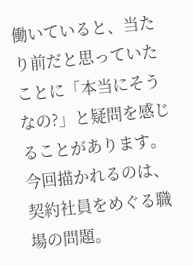働いていると、当たり前だと思っていたことに「本当にそうなの?」と疑問を感じることがあります。
今回描かれるのは、契約社員をめぐる職場の問題。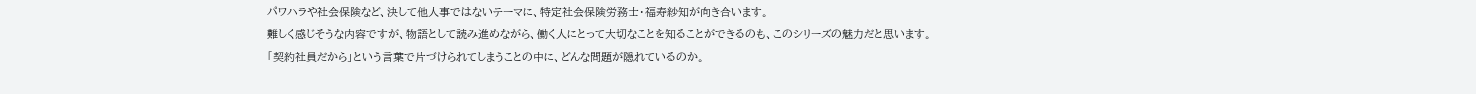パワハラや社会保険など、決して他人事ではないテーマに、特定社会保険労務士・福寿紗知が向き合います。
難しく感じそうな内容ですが、物語として読み進めながら、働く人にとって大切なことを知ることができるのも、このシリーズの魅力だと思います。
「契約社員だから」という言葉で片づけられてしまうことの中に、どんな問題が隠れているのか。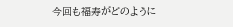今回も福寿がどのように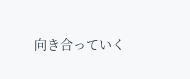向き合っていく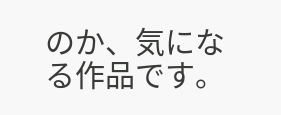のか、気になる作品です。